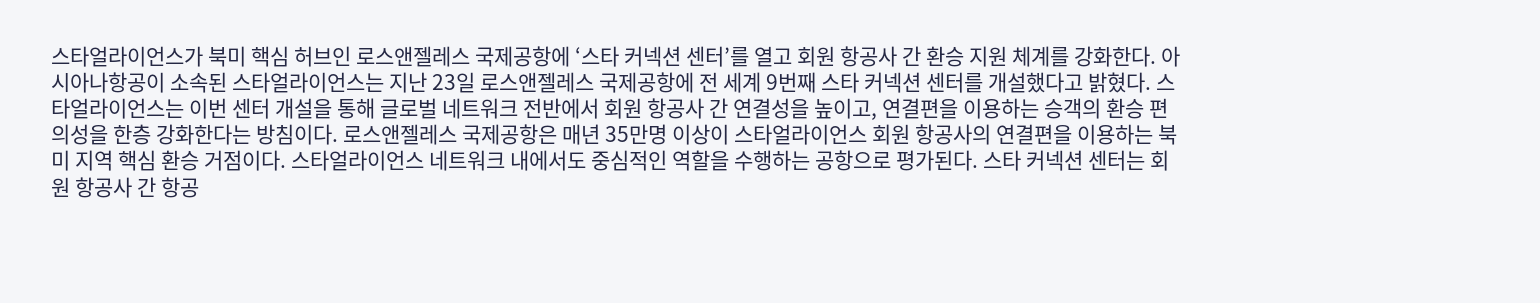스타얼라이언스가 북미 핵심 허브인 로스앤젤레스 국제공항에 ‘스타 커넥션 센터’를 열고 회원 항공사 간 환승 지원 체계를 강화한다. 아시아나항공이 소속된 스타얼라이언스는 지난 23일 로스앤젤레스 국제공항에 전 세계 9번째 스타 커넥션 센터를 개설했다고 밝혔다. 스타얼라이언스는 이번 센터 개설을 통해 글로벌 네트워크 전반에서 회원 항공사 간 연결성을 높이고, 연결편을 이용하는 승객의 환승 편의성을 한층 강화한다는 방침이다. 로스앤젤레스 국제공항은 매년 35만명 이상이 스타얼라이언스 회원 항공사의 연결편을 이용하는 북미 지역 핵심 환승 거점이다. 스타얼라이언스 네트워크 내에서도 중심적인 역할을 수행하는 공항으로 평가된다. 스타 커넥션 센터는 회원 항공사 간 항공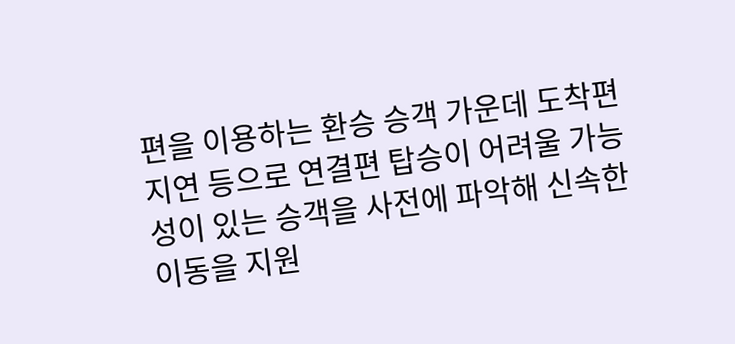편을 이용하는 환승 승객 가운데 도착편 지연 등으로 연결편 탑승이 어려울 가능성이 있는 승객을 사전에 파악해 신속한 이동을 지원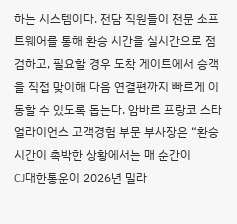하는 시스템이다. 전담 직원들이 전문 소프트웨어를 통해 환승 시간을 실시간으로 점검하고, 필요할 경우 도착 게이트에서 승객을 직접 맞이해 다음 연결편까지 빠르게 이동할 수 있도록 돕는다. 암바르 프랑코 스타얼라이언스 고객경험 부문 부사장은 “환승 시간이 촉박한 상황에서는 매 순간이
CJ대한통운이 2026년 밀라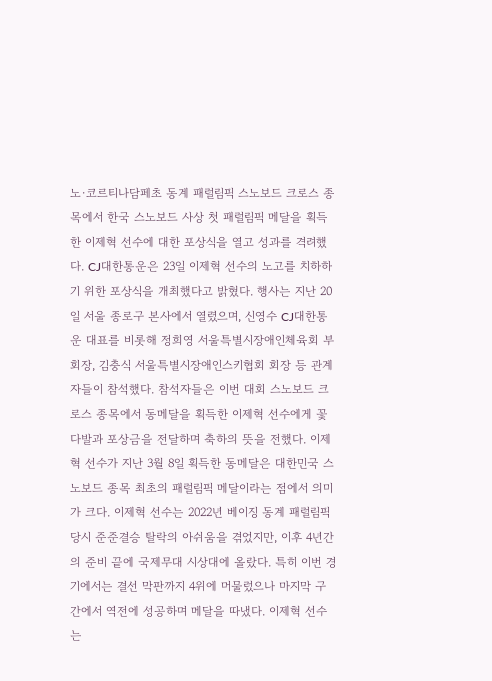노·코르티나담페초 동계 패럴림픽 스노보드 크로스 종목에서 한국 스노보드 사상 첫 패럴림픽 메달을 획득한 이제혁 선수에 대한 포상식을 열고 성과를 격려했다. CJ대한통운은 23일 이제혁 선수의 노고를 치하하기 위한 포상식을 개최했다고 밝혔다. 행사는 지난 20일 서울 종로구 본사에서 열렸으며, 신영수 CJ대한통운 대표를 비롯해 정희영 서울특별시장애인체육회 부회장, 김충식 서울특별시장애인스키협회 회장 등 관계자들이 참석했다. 참석자들은 이번 대회 스노보드 크로스 종목에서 동메달을 획득한 이제혁 선수에게 꽃다발과 포상금을 전달하며 축하의 뜻을 전했다. 이제혁 선수가 지난 3월 8일 획득한 동메달은 대한민국 스노보드 종목 최초의 패럴림픽 메달이라는 점에서 의미가 크다. 이제혁 선수는 2022년 베이징 동계 패럴림픽 당시 준준결승 탈락의 아쉬움을 겪었지만, 이후 4년간의 준비 끝에 국제무대 시상대에 올랐다. 특히 이번 경기에서는 결선 막판까지 4위에 머물렀으나 마지막 구간에서 역전에 성공하며 메달을 따냈다. 이제혁 선수는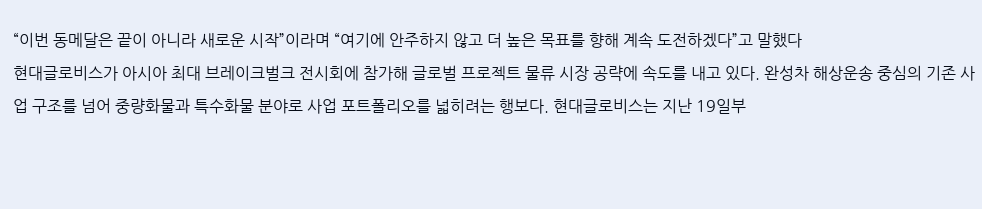“이번 동메달은 끝이 아니라 새로운 시작”이라며 “여기에 안주하지 않고 더 높은 목표를 향해 계속 도전하겠다”고 말했다
현대글로비스가 아시아 최대 브레이크벌크 전시회에 참가해 글로벌 프로젝트 물류 시장 공략에 속도를 내고 있다. 완성차 해상운송 중심의 기존 사업 구조를 넘어 중량화물과 특수화물 분야로 사업 포트폴리오를 넓히려는 행보다. 현대글로비스는 지난 19일부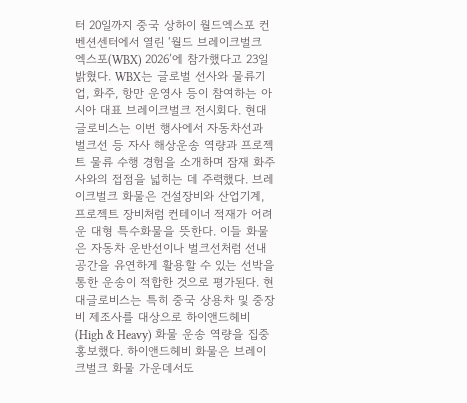터 20일까지 중국 상하이 월드엑스포 컨벤션센터에서 열린 ‘월드 브레이크벌크 엑스포(WBX) 2026’에 참가했다고 23일 밝혔다. WBX는 글로벌 선사와 물류기업, 화주, 항만 운영사 등이 참여하는 아시아 대표 브레이크벌크 전시회다. 현대글로비스는 이번 행사에서 자동차선과 벌크선 등 자사 해상운송 역량과 프로젝트 물류 수행 경험을 소개하며 잠재 화주사와의 접점을 넓히는 데 주력했다. 브레이크벌크 화물은 건설장비와 산업기계, 프로젝트 장비처럼 컨테이너 적재가 어려운 대형 특수화물을 뜻한다. 이들 화물은 자동차 운반선이나 벌크선처럼 선내 공간을 유연하게 활용할 수 있는 선박을 통한 운송이 적합한 것으로 평가된다. 현대글로비스는 특히 중국 상용차 및 중장비 제조사를 대상으로 하이앤드헤비(High & Heavy) 화물 운송 역량을 집중 홍보했다. 하이앤드헤비 화물은 브레이크벌크 화물 가운데서도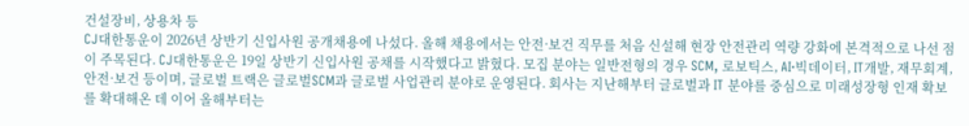건설장비, 상용차 등
CJ대한통운이 2026년 상반기 신입사원 공개채용에 나섰다. 올해 채용에서는 안전·보건 직무를 처음 신설해 현장 안전관리 역량 강화에 본격적으로 나선 점이 주목된다. CJ대한통운은 19일 상반기 신입사원 공채를 시작했다고 밝혔다. 모집 분야는 일반전형의 경우 SCM, 로보틱스, AI·빅데이터, IT개발, 재무회계, 안전·보건 등이며, 글로벌 트랙은 글로벌SCM과 글로벌 사업관리 분야로 운영된다. 회사는 지난해부터 글로벌과 IT 분야를 중심으로 미래성장형 인재 확보를 확대해온 데 이어 올해부터는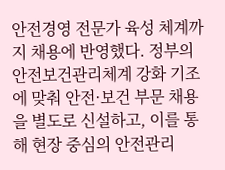안전경영 전문가 육성 체계까지 채용에 반영했다. 정부의 안전보건관리체계 강화 기조에 맞춰 안전·보건 부문 채용을 별도로 신설하고, 이를 통해 현장 중심의 안전관리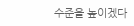수준을 높이겠다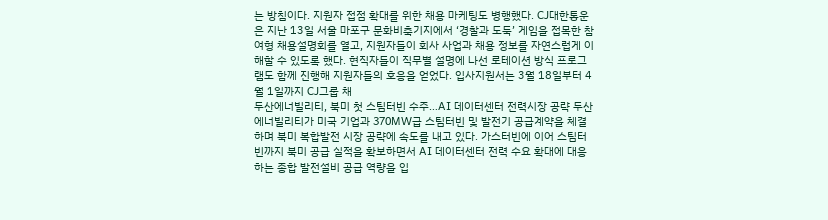는 방침이다. 지원자 접점 확대를 위한 채용 마케팅도 병행했다. CJ대한통운은 지난 13일 서울 마포구 문화비축기지에서 ‘경찰과 도둑’ 게임을 접목한 참여형 채용설명회를 열고, 지원자들이 회사 사업과 채용 정보를 자연스럽게 이해할 수 있도록 했다. 현직자들이 직무별 설명에 나선 로테이션 방식 프로그램도 함께 진행해 지원자들의 호응을 얻었다. 입사지원서는 3월 18일부터 4월 1일까지 CJ그룹 채
두산에너빌리티, 북미 첫 스팀터빈 수주…AI 데이터센터 전력시장 공략 두산에너빌리티가 미국 기업과 370MW급 스팀터빈 및 발전기 공급계약을 체결하며 북미 복합발전 시장 공략에 속도를 내고 있다. 가스터빈에 이어 스팀터빈까지 북미 공급 실적을 확보하면서 AI 데이터센터 전력 수요 확대에 대응하는 종합 발전설비 공급 역량을 입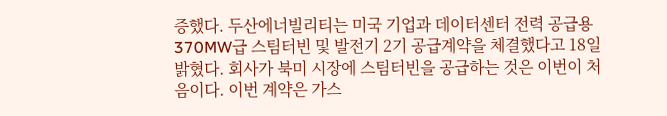증했다. 두산에너빌리티는 미국 기업과 데이터센터 전력 공급용 370MW급 스팀터빈 및 발전기 2기 공급계약을 체결했다고 18일 밝혔다. 회사가 북미 시장에 스팀터빈을 공급하는 것은 이번이 처음이다. 이번 계약은 가스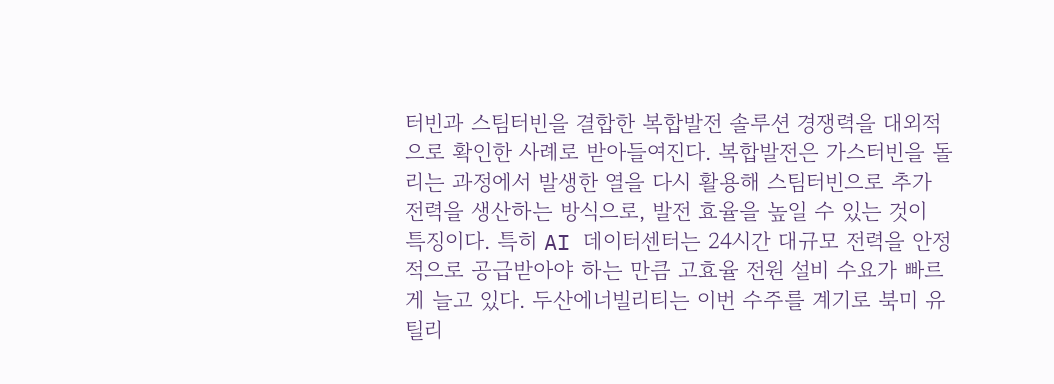터빈과 스팀터빈을 결합한 복합발전 솔루션 경쟁력을 대외적으로 확인한 사례로 받아들여진다. 복합발전은 가스터빈을 돌리는 과정에서 발생한 열을 다시 활용해 스팀터빈으로 추가 전력을 생산하는 방식으로, 발전 효율을 높일 수 있는 것이 특징이다. 특히 AI 데이터센터는 24시간 대규모 전력을 안정적으로 공급받아야 하는 만큼 고효율 전원 설비 수요가 빠르게 늘고 있다. 두산에너빌리티는 이번 수주를 계기로 북미 유틸리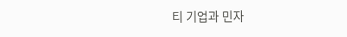티 기업과 민자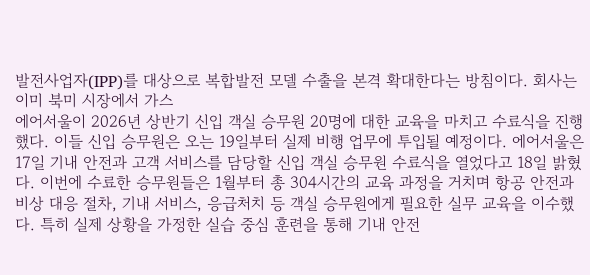발전사업자(IPP)를 대상으로 복합발전 모델 수출을 본격 확대한다는 방침이다. 회사는 이미 북미 시장에서 가스
에어서울이 2026년 상반기 신입 객실 승무원 20명에 대한 교육을 마치고 수료식을 진행했다. 이들 신입 승무원은 오는 19일부터 실제 비행 업무에 투입될 예정이다. 에어서울은 17일 기내 안전과 고객 서비스를 담당할 신입 객실 승무원 수료식을 열었다고 18일 밝혔다. 이번에 수료한 승무원들은 1월부터 총 304시간의 교육 과정을 거치며 항공 안전과 비상 대응 절차, 기내 서비스, 응급처치 등 객실 승무원에게 필요한 실무 교육을 이수했다. 특히 실제 상황을 가정한 실습 중심 훈련을 통해 기내 안전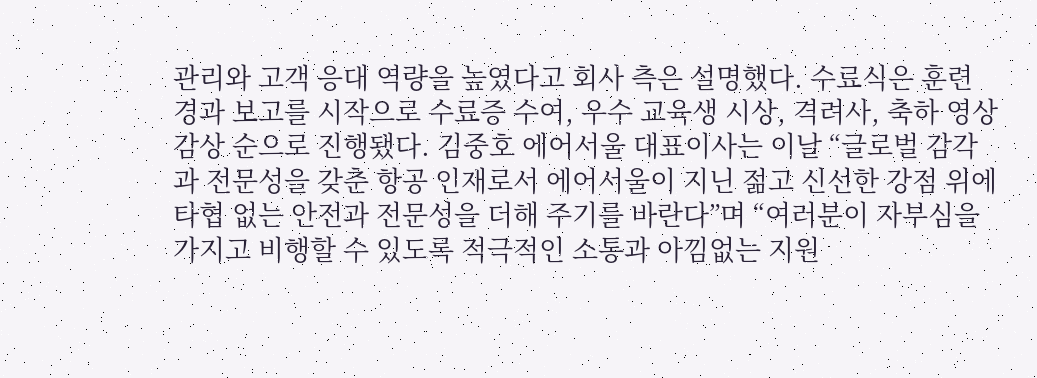관리와 고객 응대 역량을 높였다고 회사 측은 설명했다. 수료식은 훈련 경과 보고를 시작으로 수료증 수여, 우수 교육생 시상, 격려사, 축하 영상 감상 순으로 진행됐다. 김중호 에어서울 대표이사는 이날 “글로벌 감각과 전문성을 갖춘 항공 인재로서 에어서울이 지닌 젊고 신선한 강점 위에 타협 없는 안전과 전문성을 더해 주기를 바란다”며 “여러분이 자부심을 가지고 비행할 수 있도록 적극적인 소통과 아낌없는 지원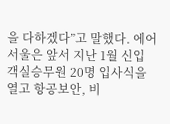을 다하겠다”고 말했다. 에어서울은 앞서 지난 1월 신입 객실승무원 20명 입사식을 열고 항공보안, 비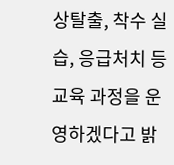상탈출, 착수 실습, 응급처치 등 교육 과정을 운영하겠다고 밝